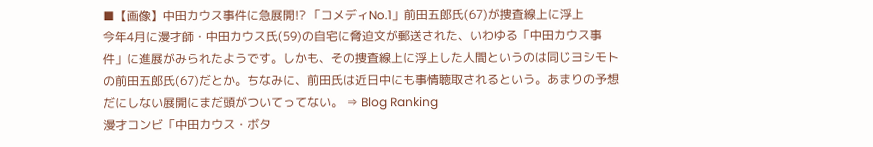■【画像】中田カウス事件に急展開!? 「コメディNo.1」前田五郎氏(67)が捜査線上に浮上
今年4月に漫才師・中田カウス氏(59)の自宅に脅迫文が郵送された、いわゆる「中田カウス事件」に進展がみられたようです。しかも、その捜査線上に浮上した人間というのは同じヨシモトの前田五郎氏(67)だとか。ちなみに、前田氏は近日中にも事情聴取されるという。あまりの予想だにしない展開にまだ頭がついてってない。 ⇒ Blog Ranking
漫才コンビ「中田カウス・ボタ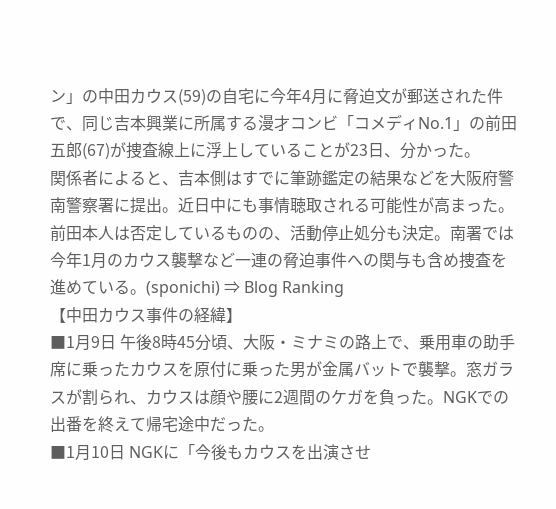ン」の中田カウス(59)の自宅に今年4月に脅迫文が郵送された件で、同じ吉本興業に所属する漫才コンビ「コメディNo.1」の前田五郎(67)が捜査線上に浮上していることが23日、分かった。
関係者によると、吉本側はすでに筆跡鑑定の結果などを大阪府警南警察署に提出。近日中にも事情聴取される可能性が高まった。前田本人は否定しているものの、活動停止処分も決定。南署では今年1月のカウス襲撃など一連の脅迫事件への関与も含め捜査を進めている。(sponichi) ⇒ Blog Ranking
【中田カウス事件の経緯】
■1月9日 午後8時45分頃、大阪・ミナミの路上で、乗用車の助手席に乗ったカウスを原付に乗った男が金属バットで襲撃。窓ガラスが割られ、カウスは顔や腰に2週間のケガを負った。NGKでの出番を終えて帰宅途中だった。
■1月10日 NGKに「今後もカウスを出演させ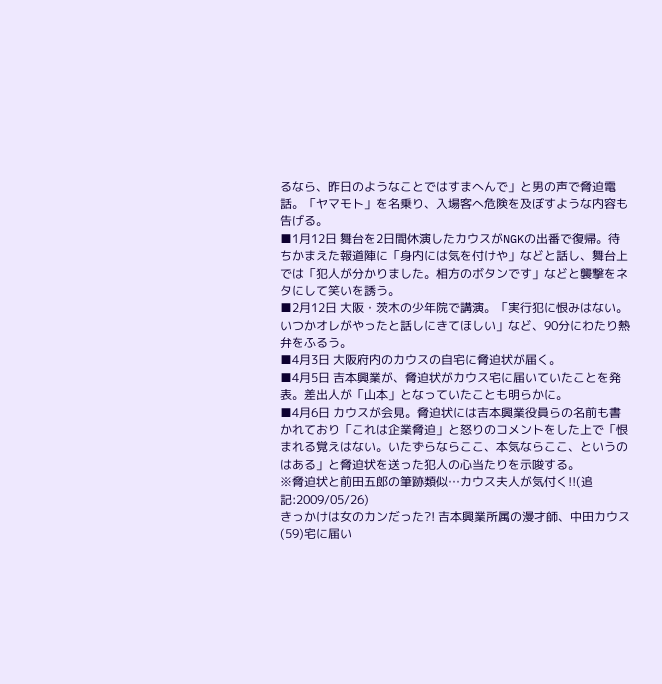るなら、昨日のようなことではすまへんで」と男の声で脅迫電話。「ヤマモト」を名乗り、入場客へ危険を及ぼすような内容も告げる。
■1月12日 舞台を2日間休演したカウスがNGKの出番で復帰。待ちかまえた報道陣に「身内には気を付けや」などと話し、舞台上では「犯人が分かりました。相方のボタンです」などと襲撃をネタにして笑いを誘う。
■2月12日 大阪・茨木の少年院で講演。「実行犯に恨みはない。いつかオレがやったと話しにきてほしい」など、90分にわたり熱弁をふるう。
■4月3日 大阪府内のカウスの自宅に脅迫状が届く。
■4月5日 吉本興業が、脅迫状がカウス宅に届いていたことを発表。差出人が「山本」となっていたことも明らかに。
■4月6日 カウスが会見。脅迫状には吉本興業役員らの名前も書かれており「これは企業脅迫」と怒りのコメントをした上で「恨まれる覚えはない。いたずらならここ、本気ならここ、というのはある」と脅迫状を送った犯人の心当たりを示唆する。
※脅迫状と前田五郎の筆跡類似…カウス夫人が気付く!!(追記:2009/05/26)
きっかけは女のカンだった?! 吉本興業所属の漫才師、中田カウス(59)宅に届い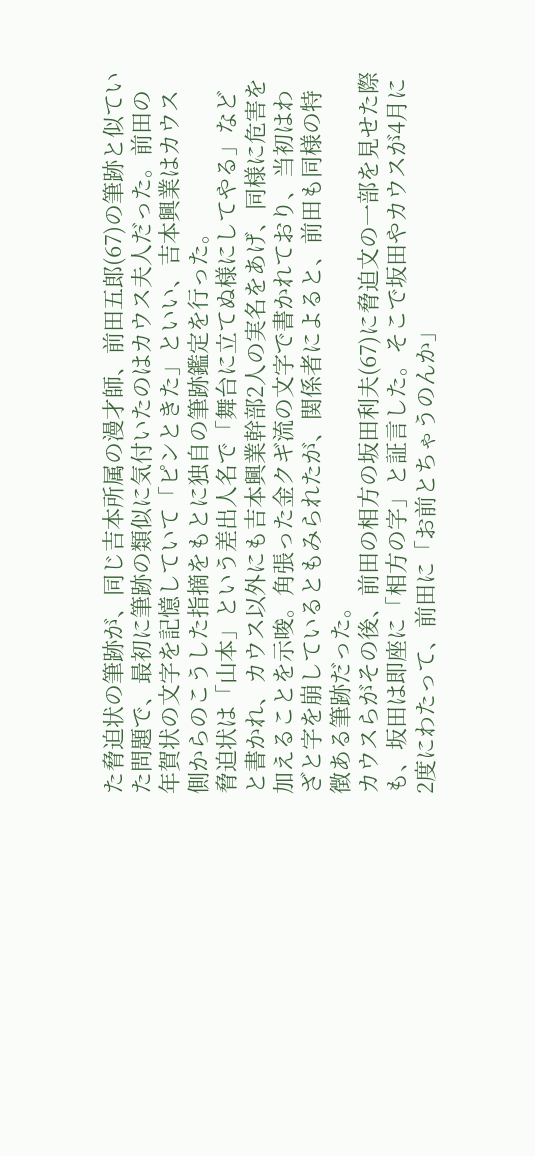た脅迫状の筆跡が、同じ吉本所属の漫才師、前田五郎(67)の筆跡と似ていた問題で、最初に筆跡の類似に気付いたのはカウス夫人だった。前田の年賀状の文字を記憶していて「ピンときた」といい、吉本興業はカウス側からのこうした指摘をもとに独自の筆跡鑑定を行った。
脅迫状は「山本」という差出人名で「舞台に立てぬ様にしてやる」などと書かれ、カウス以外にも吉本興業幹部2人の実名をあげ、同様に危害を加えることを示唆。角張った金クギ流の文字で書かれており、当初はわざと字を崩しているともみられたが、関係者によると、前田も同様の特徴ある筆跡だった。
カウスらがその後、前田の相方の坂田利夫(67)に脅迫文の一部を見せた際も、坂田は即座に「相方の字」と証言した。そこで坂田やカウスが4月に2度にわたって、前田に「お前とちゃうのんか」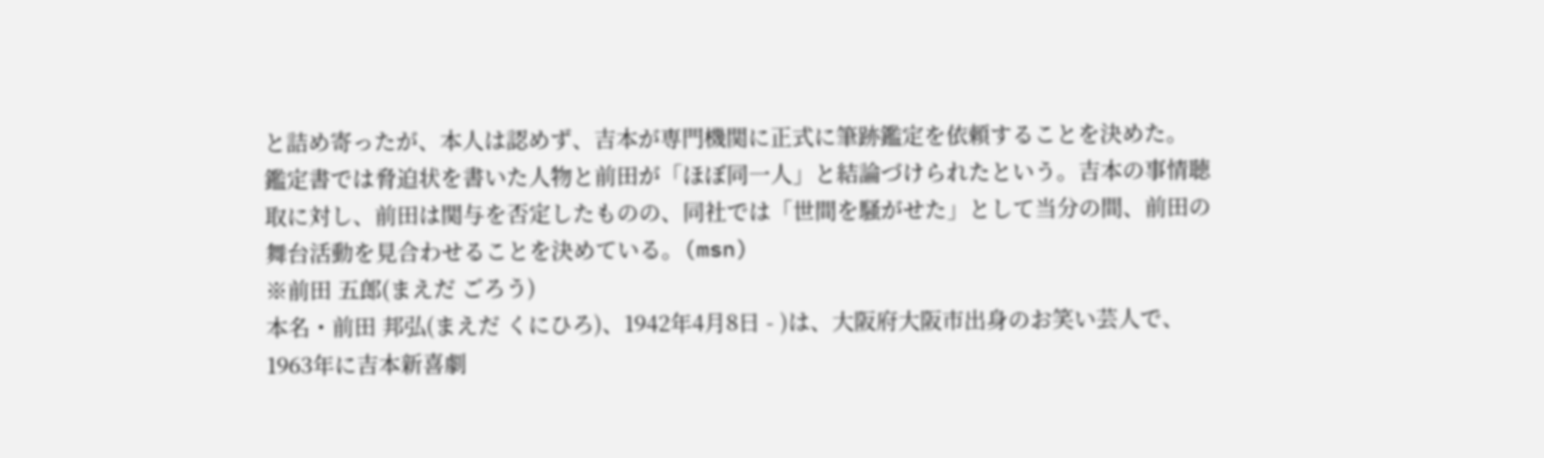と詰め寄ったが、本人は認めず、吉本が専門機関に正式に筆跡鑑定を依頼することを決めた。
鑑定書では脅迫状を書いた人物と前田が「ほぼ同一人」と結論づけられたという。吉本の事情聴取に対し、前田は関与を否定したものの、同社では「世間を騒がせた」として当分の間、前田の舞台活動を見合わせることを決めている。(msn)
※前田 五郎(まえだ ごろう)
本名・前田 邦弘(まえだ くにひろ)、1942年4月8日 - )は、大阪府大阪市出身のお笑い芸人で、1963年に吉本新喜劇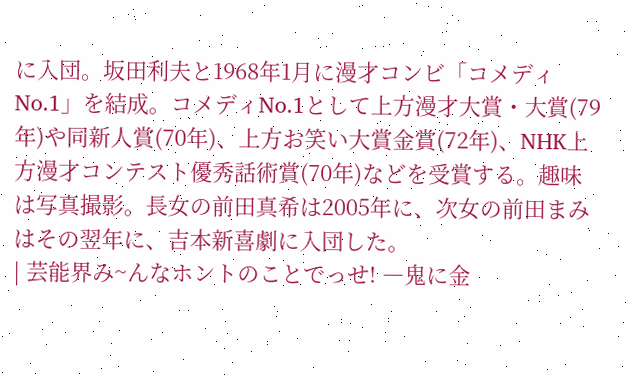に入団。坂田利夫と1968年1月に漫才コンビ「コメディNo.1」を結成。コメディNo.1として上方漫才大賞・大賞(79年)や同新人賞(70年)、上方お笑い大賞金賞(72年)、NHK上方漫才コンテスト優秀話術賞(70年)などを受賞する。趣味は写真撮影。長女の前田真希は2005年に、次女の前田まみはその翌年に、吉本新喜劇に入団した。
| 芸能界み~んなホントのことでっせ! ―鬼に金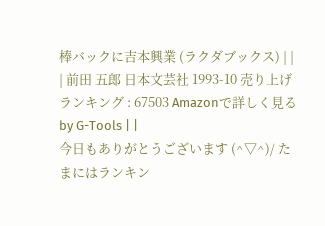棒バックに吉本興業 (ラクダブックス) | |
| 前田 五郎 日本文芸社 1993-10 売り上げランキング : 67503 Amazonで詳しく見る by G-Tools | |
今日もありがとうございます (^▽^)/ たまにはランキン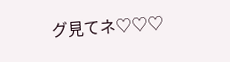グ見てネ♡♡♡